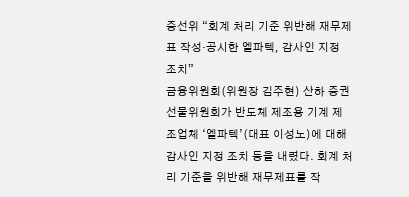증선위 “회계 처리 기준 위반해 재무제표 작성·공시한 엘파텍, 감사인 지정 조치”
금융위원회(위원장 김주현) 산하 증권선물위원회가 반도체 제조용 기계 제조업체 ‘엘파텍’(대표 이성노)에 대해 감사인 지정 조치 등을 내렸다. 회계 처리 기준을 위반해 재무제표를 작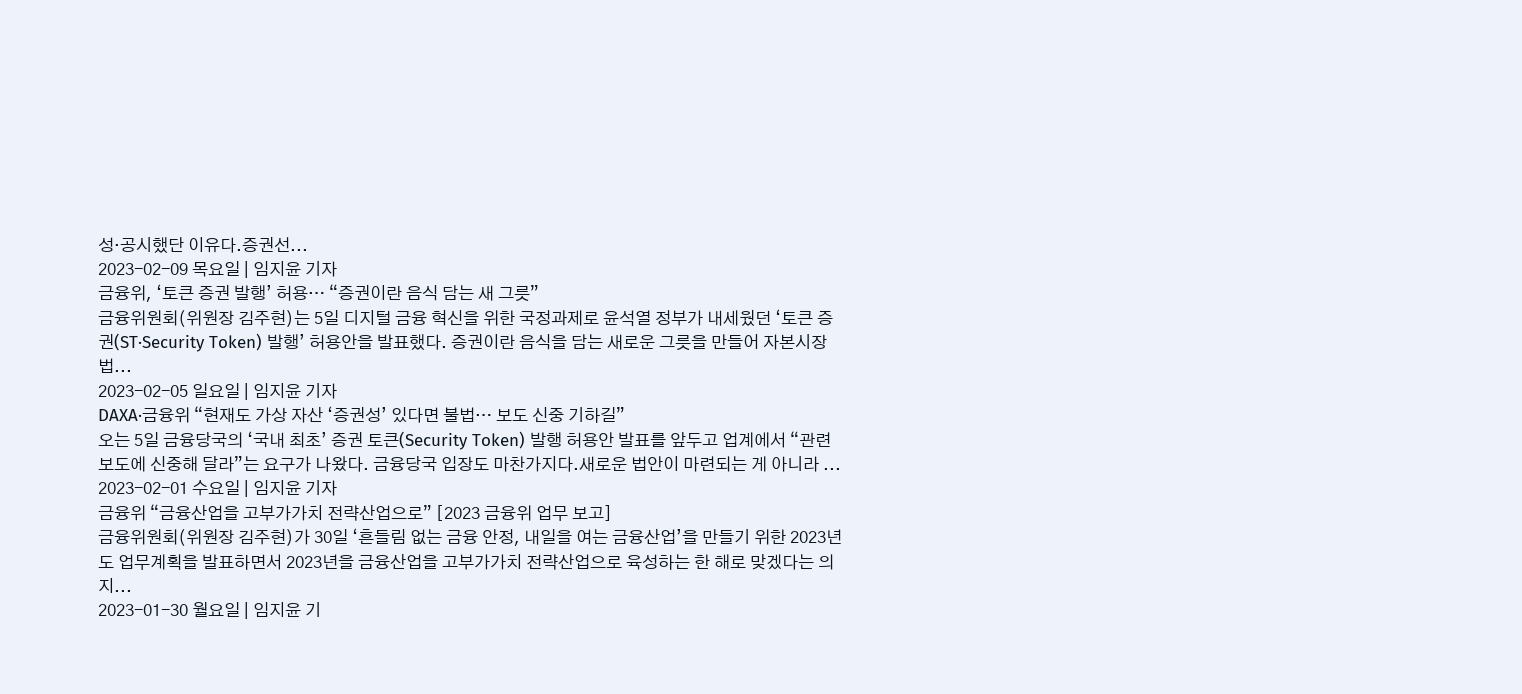성·공시했단 이유다.증권선...
2023-02-09 목요일 | 임지윤 기자
금융위, ‘토큰 증권 발행’ 허용… “증권이란 음식 담는 새 그릇”
금융위원회(위원장 김주현)는 5일 디지털 금융 혁신을 위한 국정과제로 윤석열 정부가 내세웠던 ‘토큰 증권(ST·Security Token) 발행’ 허용안을 발표했다. 증권이란 음식을 담는 새로운 그릇을 만들어 자본시장법...
2023-02-05 일요일 | 임지윤 기자
DAXA·금융위 “현재도 가상 자산 ‘증권성’ 있다면 불법… 보도 신중 기하길”
오는 5일 금융당국의 ‘국내 최초’ 증권 토큰(Security Token) 발행 허용안 발표를 앞두고 업계에서 “관련 보도에 신중해 달라”는 요구가 나왔다. 금융당국 입장도 마찬가지다.새로운 법안이 마련되는 게 아니라 ...
2023-02-01 수요일 | 임지윤 기자
금융위 “금융산업을 고부가가치 전략산업으로” [2023 금융위 업무 보고]
금융위원회(위원장 김주현)가 30일 ‘흔들림 없는 금융 안정, 내일을 여는 금융산업’을 만들기 위한 2023년도 업무계획을 발표하면서 2023년을 금융산업을 고부가가치 전략산업으로 육성하는 한 해로 맞겠다는 의지...
2023-01-30 월요일 | 임지윤 기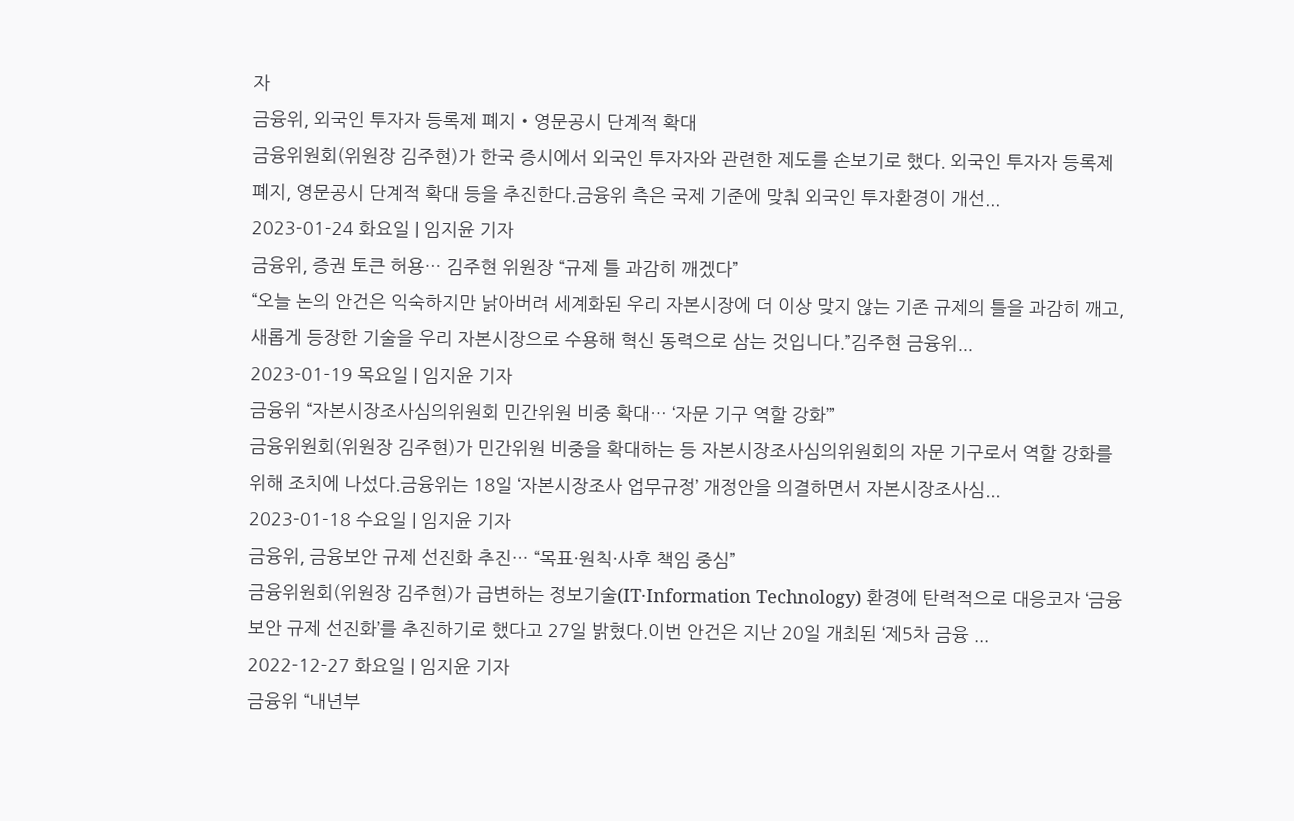자
금융위, 외국인 투자자 등록제 폐지‧영문공시 단계적 확대
금융위원회(위원장 김주현)가 한국 증시에서 외국인 투자자와 관련한 제도를 손보기로 했다. 외국인 투자자 등록제 폐지, 영문공시 단계적 확대 등을 추진한다.금융위 측은 국제 기준에 맞춰 외국인 투자환경이 개선...
2023-01-24 화요일 | 임지윤 기자
금융위, 증권 토큰 허용… 김주현 위원장 “규제 틀 과감히 깨겠다”
“오늘 논의 안건은 익숙하지만 낡아버려 세계화된 우리 자본시장에 더 이상 맞지 않는 기존 규제의 틀을 과감히 깨고, 새롭게 등장한 기술을 우리 자본시장으로 수용해 혁신 동력으로 삼는 것입니다.”김주현 금융위...
2023-01-19 목요일 | 임지윤 기자
금융위 “자본시장조사심의위원회 민간위원 비중 확대… ‘자문 기구 역할 강화’”
금융위원회(위원장 김주현)가 민간위원 비중을 확대하는 등 자본시장조사심의위원회의 자문 기구로서 역할 강화를 위해 조치에 나섰다.금융위는 18일 ‘자본시장조사 업무규정’ 개정안을 의결하면서 자본시장조사심...
2023-01-18 수요일 | 임지윤 기자
금융위, 금융보안 규제 선진화 추진… “목표·원칙·사후 책임 중심”
금융위원회(위원장 김주현)가 급변하는 정보기술(IT·Information Technology) 환경에 탄력적으로 대응코자 ‘금융보안 규제 선진화’를 추진하기로 했다고 27일 밝혔다.이번 안건은 지난 20일 개최된 ‘제5차 금융 ...
2022-12-27 화요일 | 임지윤 기자
금융위 “내년부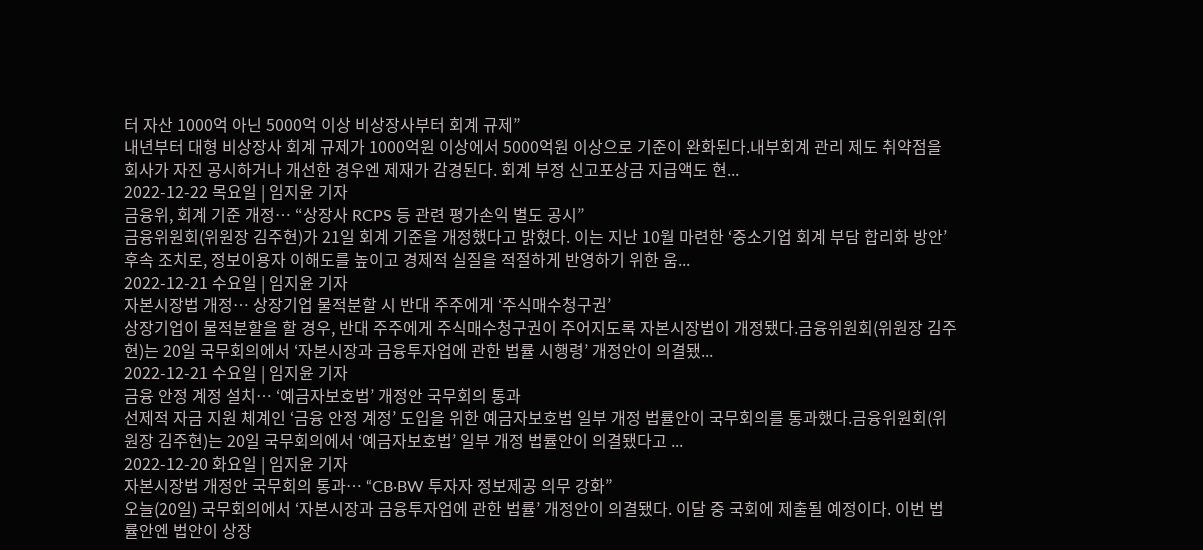터 자산 1000억 아닌 5000억 이상 비상장사부터 회계 규제”
내년부터 대형 비상장사 회계 규제가 1000억원 이상에서 5000억원 이상으로 기준이 완화된다.내부회계 관리 제도 취약점을 회사가 자진 공시하거나 개선한 경우엔 제재가 감경된다. 회계 부정 신고포상금 지급액도 현...
2022-12-22 목요일 | 임지윤 기자
금융위, 회계 기준 개정… “상장사 RCPS 등 관련 평가손익 별도 공시”
금융위원회(위원장 김주현)가 21일 회계 기준을 개정했다고 밝혔다. 이는 지난 10월 마련한 ‘중소기업 회계 부담 합리화 방안’ 후속 조치로, 정보이용자 이해도를 높이고 경제적 실질을 적절하게 반영하기 위한 움...
2022-12-21 수요일 | 임지윤 기자
자본시장법 개정… 상장기업 물적분할 시 반대 주주에게 ‘주식매수청구권’
상장기업이 물적분할을 할 경우, 반대 주주에게 주식매수청구권이 주어지도록 자본시장법이 개정됐다.금융위원회(위원장 김주현)는 20일 국무회의에서 ‘자본시장과 금융투자업에 관한 법률 시행령’ 개정안이 의결됐...
2022-12-21 수요일 | 임지윤 기자
금융 안정 계정 설치… ‘예금자보호법’ 개정안 국무회의 통과
선제적 자금 지원 체계인 ‘금융 안정 계정’ 도입을 위한 예금자보호법 일부 개정 법률안이 국무회의를 통과했다.금융위원회(위원장 김주현)는 20일 국무회의에서 ‘예금자보호법’ 일부 개정 법률안이 의결됐다고 ...
2022-12-20 화요일 | 임지윤 기자
자본시장법 개정안 국무회의 통과… “CB‧BW 투자자 정보제공 의무 강화”
오늘(20일) 국무회의에서 ‘자본시장과 금융투자업에 관한 법률’ 개정안이 의결됐다. 이달 중 국회에 제출될 예정이다. 이번 법률안엔 법안이 상장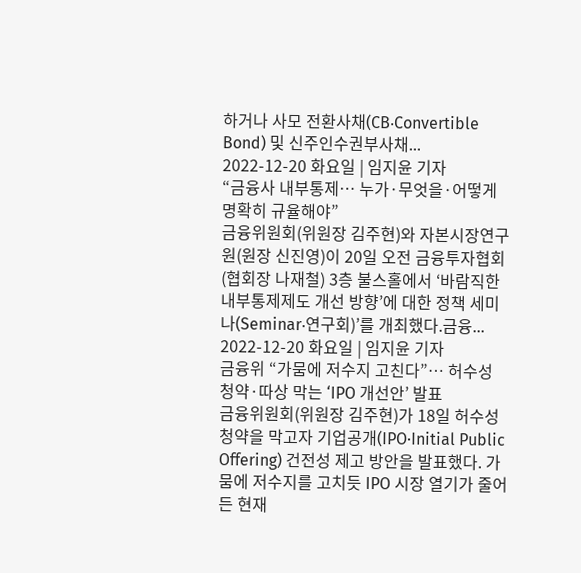하거나 사모 전환사채(CB‧Convertible Bond) 및 신주인수권부사채...
2022-12-20 화요일 | 임지윤 기자
“금융사 내부통제… 누가·무엇을·어떻게 명확히 규율해야”
금융위원회(위원장 김주현)와 자본시장연구원(원장 신진영)이 20일 오전 금융투자협회(협회장 나재철) 3층 불스홀에서 ‘바람직한 내부통제제도 개선 방향’에 대한 정책 세미나(Seminar‧연구회)’를 개최했다.금융...
2022-12-20 화요일 | 임지윤 기자
금융위 “가뭄에 저수지 고친다”… 허수성 청약·따상 막는 ‘IPO 개선안’ 발표
금융위원회(위원장 김주현)가 18일 허수성 청약을 막고자 기업공개(IPO·Initial Public Offering) 건전성 제고 방안을 발표했다. 가뭄에 저수지를 고치듯 IPO 시장 열기가 줄어든 현재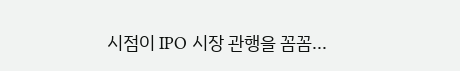시점이 IPO 시장 관행을 꼼꼼...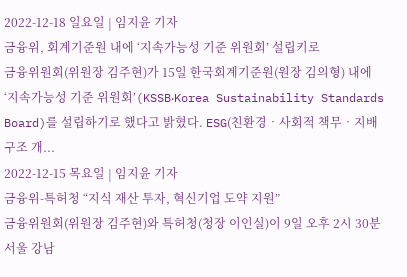2022-12-18 일요일 | 임지윤 기자
금융위, 회계기준원 내에 ‘지속가능성 기준 위원회’ 설립키로
금융위원회(위원장 김주현)가 15일 한국회계기준원(원장 김의형) 내에 ‘지속가능성 기준 위원회’(KSSB‧Korea Sustainability Standards Board)를 설립하기로 했다고 밝혔다. ESG(친환경‧사회적 책무‧지배구조 개...
2022-12-15 목요일 | 임지윤 기자
금융위-특허청 “지식 재산 투자, 혁신기업 도약 지원”
금융위원회(위원장 김주현)와 특허청(청장 이인실)이 9일 오후 2시 30분 서울 강남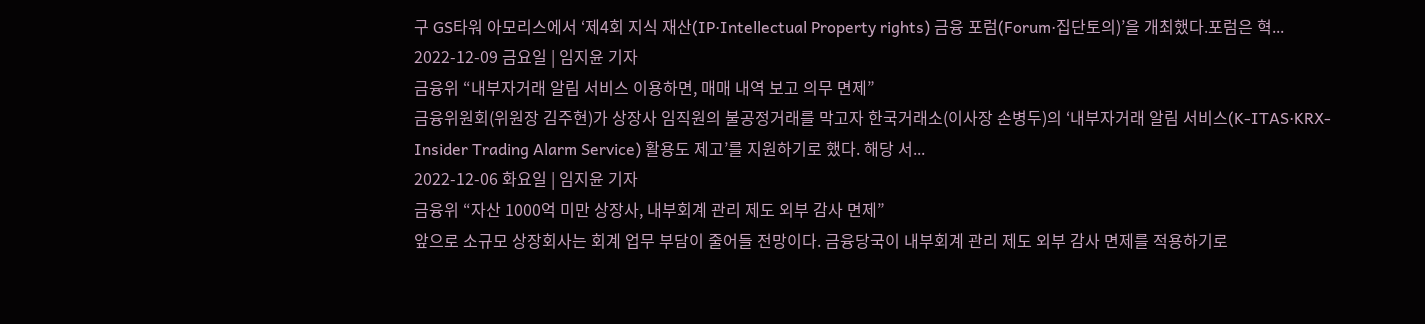구 GS타워 아모리스에서 ‘제4회 지식 재산(IP·Intellectual Property rights) 금융 포럼(Forum·집단토의)’을 개최했다.포럼은 혁...
2022-12-09 금요일 | 임지윤 기자
금융위 “내부자거래 알림 서비스 이용하면, 매매 내역 보고 의무 면제”
금융위원회(위원장 김주현)가 상장사 임직원의 불공정거래를 막고자 한국거래소(이사장 손병두)의 ‘내부자거래 알림 서비스(K-ITAS‧KRX-Insider Trading Alarm Service) 활용도 제고’를 지원하기로 했다. 해당 서...
2022-12-06 화요일 | 임지윤 기자
금융위 “자산 1000억 미만 상장사, 내부회계 관리 제도 외부 감사 면제”
앞으로 소규모 상장회사는 회계 업무 부담이 줄어들 전망이다. 금융당국이 내부회계 관리 제도 외부 감사 면제를 적용하기로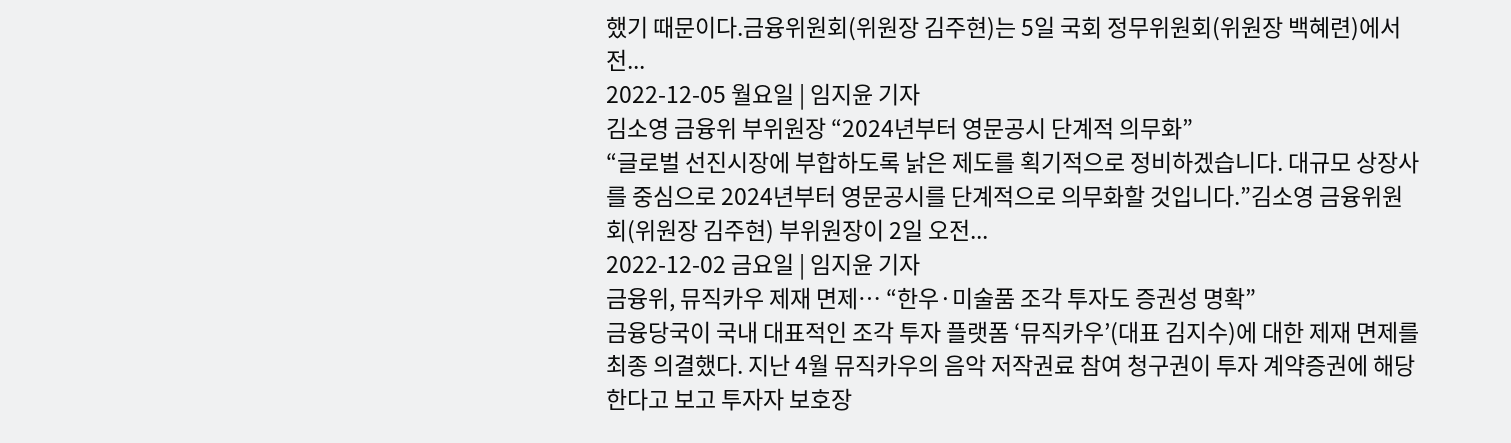했기 때문이다.금융위원회(위원장 김주현)는 5일 국회 정무위원회(위원장 백혜련)에서 전...
2022-12-05 월요일 | 임지윤 기자
김소영 금융위 부위원장 “2024년부터 영문공시 단계적 의무화”
“글로벌 선진시장에 부합하도록 낡은 제도를 획기적으로 정비하겠습니다. 대규모 상장사를 중심으로 2024년부터 영문공시를 단계적으로 의무화할 것입니다.”김소영 금융위원회(위원장 김주현) 부위원장이 2일 오전...
2022-12-02 금요일 | 임지윤 기자
금융위, 뮤직카우 제재 면제… “한우·미술품 조각 투자도 증권성 명확”
금융당국이 국내 대표적인 조각 투자 플랫폼 ‘뮤직카우’(대표 김지수)에 대한 제재 면제를 최종 의결했다. 지난 4월 뮤직카우의 음악 저작권료 참여 청구권이 투자 계약증권에 해당한다고 보고 투자자 보호장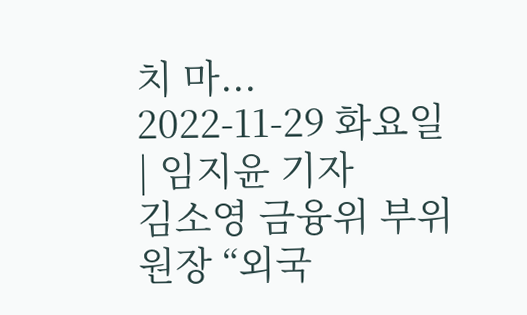치 마...
2022-11-29 화요일 | 임지윤 기자
김소영 금융위 부위원장 “외국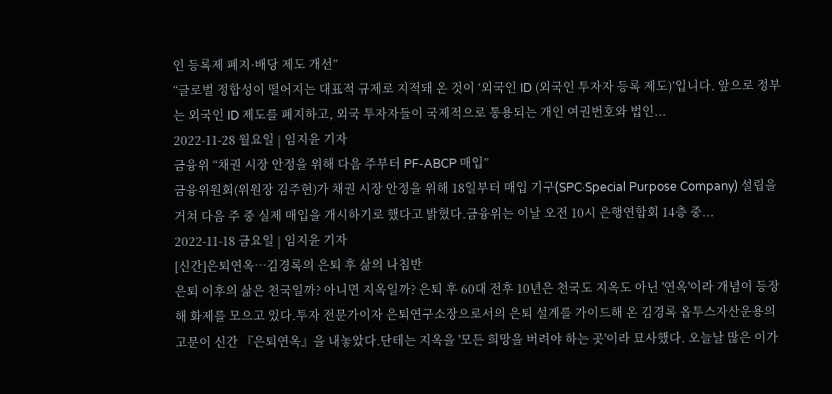인 등록제 폐지·배당 제도 개선”
“글로벌 정합성이 떨어지는 대표적 규제로 지적돼 온 것이 ‘외국인 ID (외국인 투자자 등록 제도)’입니다. 앞으로 정부는 외국인 ID 제도를 폐지하고, 외국 투자자들이 국제적으로 통용되는 개인 여권번호와 법인...
2022-11-28 월요일 | 임지윤 기자
금융위 “채권 시장 안정을 위해 다음 주부터 PF-ABCP 매입”
금융위원회(위원장 김주현)가 채권 시장 안정을 위해 18일부터 매입 기구(SPC·Special Purpose Company) 설립을 거쳐 다음 주 중 실제 매입을 개시하기로 했다고 밝혔다.금융위는 이날 오전 10시 은행연합회 14층 중...
2022-11-18 금요일 | 임지윤 기자
[신간]은퇴연옥…김경록의 은퇴 후 삶의 나침반
은퇴 이후의 삶은 천국일까? 아니면 지옥일까? 은퇴 후 60대 전후 10년은 천국도 지옥도 아닌 '연옥'이라 개념이 등장해 화제를 모으고 있다.투자 전문가이자 은퇴연구소장으로서의 은퇴 설계를 가이드해 온 김경록 옵투스자산운용의 고문이 신간 『은퇴연옥』을 내놓았다.단테는 지옥을 '모든 희망을 버려야 하는 곳'이라 묘사했다. 오늘날 많은 이가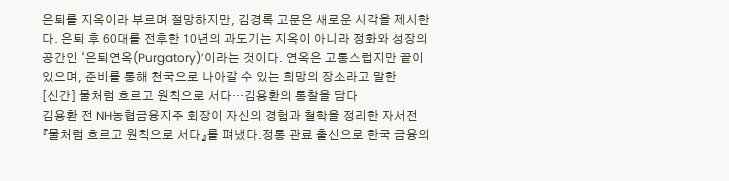은퇴를 지옥이라 부르며 절망하지만, 김경록 고문은 새로운 시각을 제시한다. 은퇴 후 60대를 전후한 10년의 과도기는 지옥이 아니라 정화와 성장의 공간인 ‘은퇴연옥(Purgatory)’이라는 것이다. 연옥은 고통스럽지만 끝이 있으며, 준비를 통해 천국으로 나아갈 수 있는 희망의 장소라고 말한
[신간] 물처럼 흐르고 원칙으로 서다…김용환의 통찰을 담다
김용환 전 NH농협금융지주 회장이 자신의 경험과 철학을 정리한 자서전 『물처럼 흐르고 원칙으로 서다』를 펴냈다.정통 관료 출신으로 한국 금융의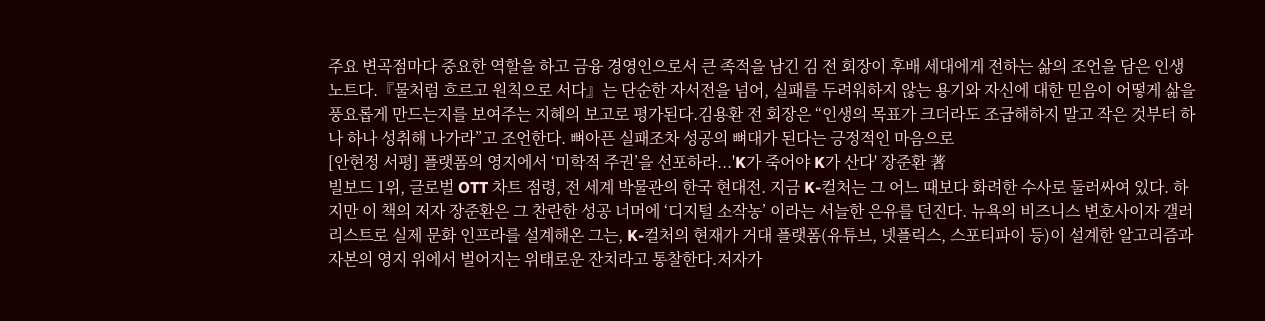주요 변곡점마다 중요한 역할을 하고 금융 경영인으로서 큰 족적을 남긴 김 전 회장이 후배 세대에게 전하는 삶의 조언을 담은 인생 노트다.『물처럼 흐르고 원칙으로 서다』는 단순한 자서전을 넘어, 실패를 두려워하지 않는 용기와 자신에 대한 믿음이 어떻게 삶을 풍요롭게 만드는지를 보여주는 지혜의 보고로 평가된다.김용환 전 회장은 “인생의 목표가 크더라도 조급해하지 말고 작은 것부터 하나 하나 성취해 나가라”고 조언한다. 뼈아픈 실패조차 성공의 뼈대가 된다는 긍정적인 마음으로
[안현정 서평] 플랫폼의 영지에서 ‘미학적 주권’을 선포하라...'K가 죽어야 K가 산다' 장준환 著
빌보드 1위, 글로벌 OTT 차트 점령, 전 세계 박물관의 한국 현대전. 지금 K-컬처는 그 어느 때보다 화려한 수사로 둘러싸여 있다. 하지만 이 책의 저자 장준환은 그 찬란한 성공 너머에 ‘디지털 소작농’ 이라는 서늘한 은유를 던진다. 뉴욕의 비즈니스 변호사이자 갤러리스트로 실제 문화 인프라를 설계해온 그는, K-컬처의 현재가 거대 플랫폼(유튜브, 넷플릭스, 스포티파이 등)이 설계한 알고리즘과 자본의 영지 위에서 벌어지는 위태로운 잔치라고 통찰한다.저자가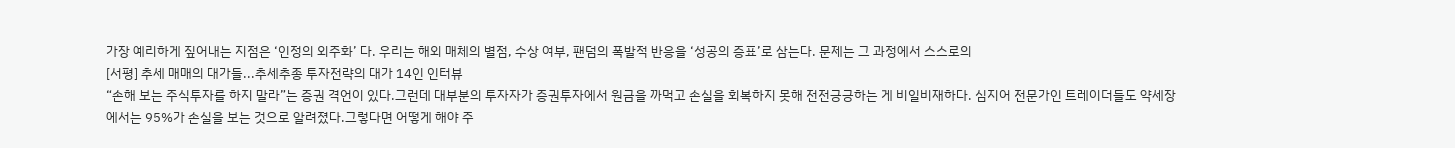가장 예리하게 짚어내는 지점은 ‘인정의 외주화’ 다. 우리는 해외 매체의 별점, 수상 여부, 팬덤의 폭발적 반응을 ‘성공의 증표’로 삼는다. 문제는 그 과정에서 스스로의
[서평] 추세 매매의 대가들...추세추종 투자전략의 대가 14인 인터뷰
“손해 보는 주식투자를 하지 말라”는 증권 격언이 있다.그런데 대부분의 투자자가 증권투자에서 원금을 까먹고 손실을 회복하지 못해 전전긍긍하는 게 비일비재하다. 심지어 전문가인 트레이더들도 약세장에서는 95%가 손실을 보는 것으로 알려졌다.그렇다면 어떻게 해야 주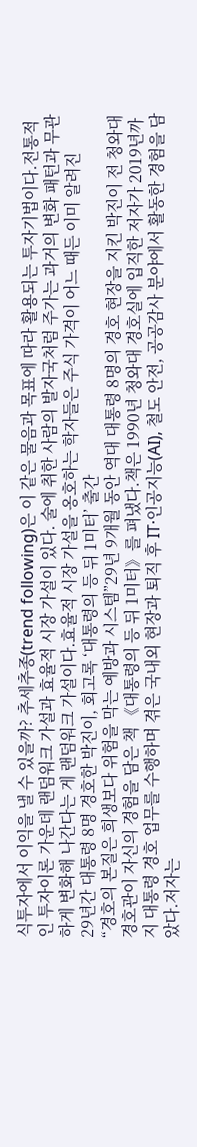식투자에서 이익을 낼 수 있을까? 추세추종(trend following)은 이 같은 물음과 목표에 따라 활용되는 투자기법이다.전통적인 투자이론 가운데 랜덤워크 가설과 효율적 시장 가설이 있다. 술에 취한 사람의 발자국처럼 주가는 과거의 변화 패턴과 무관하게 변화해 나간다는 게 랜덤워크 가설이다.효율적 시장 가설을 옹호하는 학자들은 주식 가격이 어느 때든 이미 알려진
29년간 대통령 8명 경호한 박진이, 회고록 ‘대통령의 등 뒤 1미터’ 출간
“경호의 본질은 희생보다 위험을 막는 예방과 시스템”29년 9개월 동안 역대 대통령 8명의 경호 현장을 지킨 박진이 전 청와대 경호관이 자신의 경험을 담은 책 《대통령의 등 뒤 1미터》를 펴냈다.책은 1990년 청와대 경호실에 입직한 저자가 2019년까지 대통령 경호 업무를 수행하며 겪은 국내외 현장과 퇴직 후 IT·인공지능(AI), 철도 안전, 공공감사 분야에서 활동한 경험을 담았다.저자는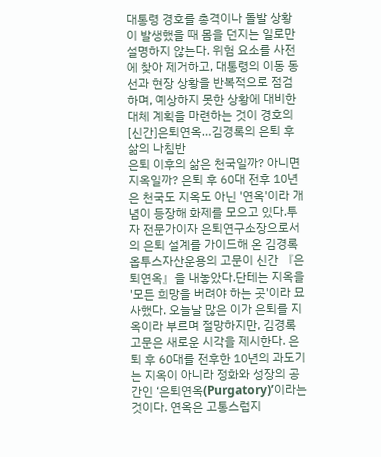대통령 경호를 총격이나 돌발 상황이 발생했을 때 몸을 던지는 일로만 설명하지 않는다. 위험 요소를 사전에 찾아 제거하고, 대통령의 이동 동선과 현장 상황을 반복적으로 점검하며, 예상하지 못한 상황에 대비한 대체 계획을 마련하는 것이 경호의
[신간]은퇴연옥…김경록의 은퇴 후 삶의 나침반
은퇴 이후의 삶은 천국일까? 아니면 지옥일까? 은퇴 후 60대 전후 10년은 천국도 지옥도 아닌 '연옥'이라 개념이 등장해 화제를 모으고 있다.투자 전문가이자 은퇴연구소장으로서의 은퇴 설계를 가이드해 온 김경록 옵투스자산운용의 고문이 신간 『은퇴연옥』을 내놓았다.단테는 지옥을 '모든 희망을 버려야 하는 곳'이라 묘사했다. 오늘날 많은 이가 은퇴를 지옥이라 부르며 절망하지만, 김경록 고문은 새로운 시각을 제시한다. 은퇴 후 60대를 전후한 10년의 과도기는 지옥이 아니라 정화와 성장의 공간인 ‘은퇴연옥(Purgatory)’이라는 것이다. 연옥은 고통스럽지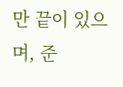만 끝이 있으며, 준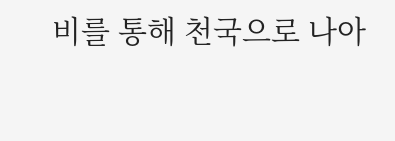비를 통해 천국으로 나아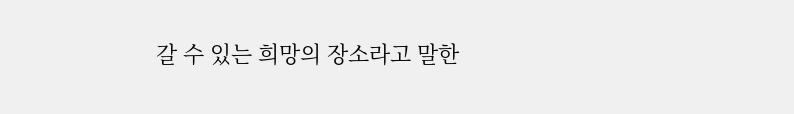갈 수 있는 희망의 장소라고 말한